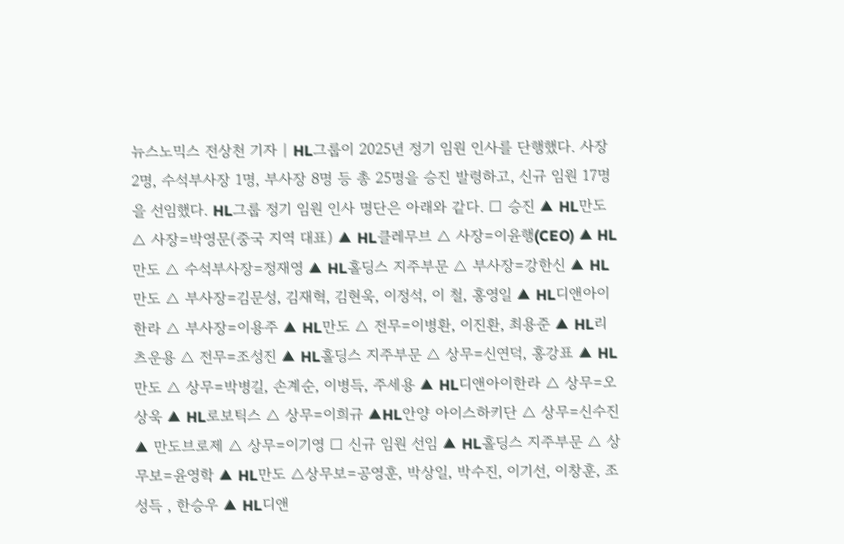뉴스노믹스 전상천 기자 | HL그룹이 2025년 정기 임원 인사를 단행했다. 사장 2명, 수석부사장 1명, 부사장 8명 등 총 25명을 승진 발령하고, 신규 임원 17명을 선임했다. HL그룹 정기 임원 인사 명단은 아래와 같다. □ 승진 ▲ HL만도 △ 사장=박영문(중국 지역 대표) ▲ HL클레무브 △ 사장=이윤행(CEO) ▲ HL만도 △ 수석부사장=정재영 ▲ HL홀딩스 지주부문 △ 부사장=강한신 ▲ HL만도 △ 부사장=김문성, 김재혁, 김현욱, 이정석, 이 철, 홍영일 ▲ HL디앤아이한라 △ 부사장=이용주 ▲ HL만도 △ 전무=이병환, 이진환, 최용준 ▲ HL리츠운용 △ 전무=조성진 ▲ HL홀딩스 지주부문 △ 상무=신연덕, 홍강표 ▲ HL만도 △ 상무=박병길, 손계순, 이병득, 주세용 ▲ HL디앤아이한라 △ 상무=오상욱 ▲ HL로보틱스 △ 상무=이희규 ▲HL안양 아이스하키단 △ 상무=신수진 ▲ 만도브로제 △ 상무=이기영 □ 신규 임원 선임 ▲ HL홀딩스 지주부문 △ 상무보=윤영학 ▲ HL만도 △상무보=공영훈, 박상일, 박수진, 이기선, 이창훈, 조성득 , 한승우 ▲ HL디앤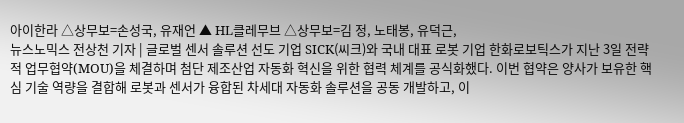아이한라 △상무보=손성국, 유재언 ▲ HL클레무브 △상무보=김 정, 노태봉, 유덕근,
뉴스노믹스 전상천 기자 | 글로벌 센서 솔루션 선도 기업 SICK(씨크)와 국내 대표 로봇 기업 한화로보틱스가 지난 3일 전략적 업무협약(MOU)을 체결하며 첨단 제조산업 자동화 혁신을 위한 협력 체계를 공식화했다. 이번 협약은 양사가 보유한 핵심 기술 역량을 결합해 로봇과 센서가 융합된 차세대 자동화 솔루션을 공동 개발하고, 이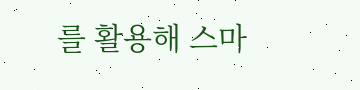를 활용해 스마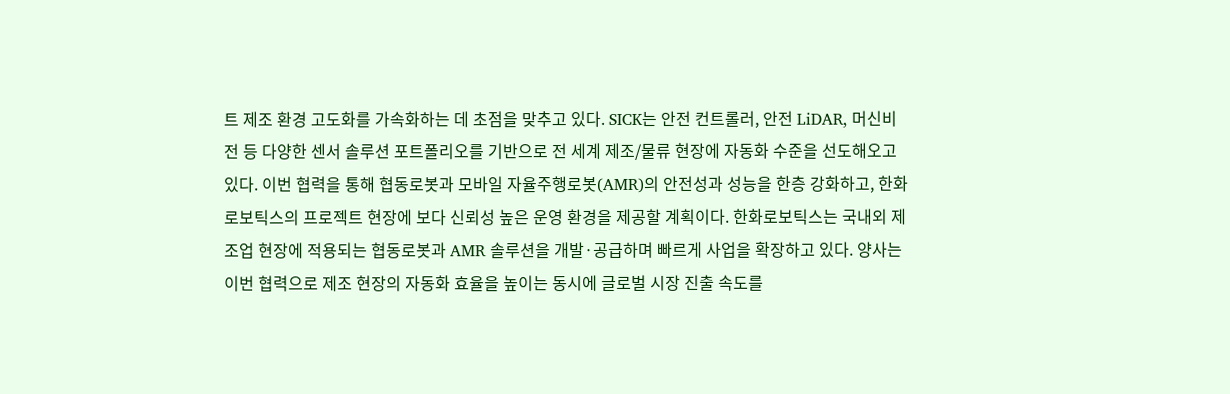트 제조 환경 고도화를 가속화하는 데 초점을 맞추고 있다. SICK는 안전 컨트롤러, 안전 LiDAR, 머신비전 등 다양한 센서 솔루션 포트폴리오를 기반으로 전 세계 제조/물류 현장에 자동화 수준을 선도해오고 있다. 이번 협력을 통해 협동로봇과 모바일 자율주행로봇(AMR)의 안전성과 성능을 한층 강화하고, 한화로보틱스의 프로젝트 현장에 보다 신뢰성 높은 운영 환경을 제공할 계획이다. 한화로보틱스는 국내외 제조업 현장에 적용되는 협동로봇과 AMR 솔루션을 개발·공급하며 빠르게 사업을 확장하고 있다. 양사는 이번 협력으로 제조 현장의 자동화 효율을 높이는 동시에 글로벌 시장 진출 속도를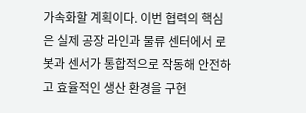가속화할 계획이다. 이번 협력의 핵심은 실제 공장 라인과 물류 센터에서 로봇과 센서가 통합적으로 작동해 안전하고 효율적인 생산 환경을 구현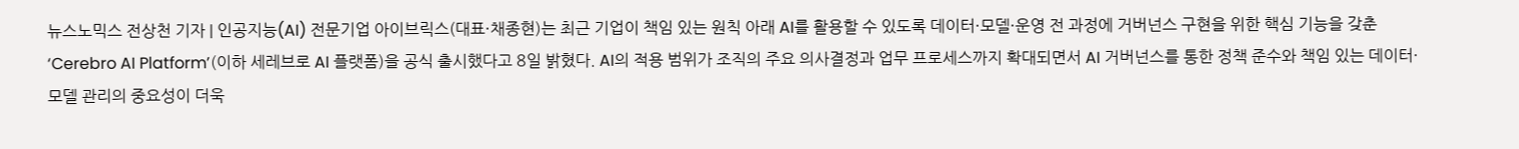뉴스노믹스 전상천 기자 | 인공지능(AI) 전문기업 아이브릭스(대표·채종현)는 최근 기업이 책임 있는 원칙 아래 AI를 활용할 수 있도록 데이터·모델·운영 전 과정에 거버넌스 구현을 위한 핵심 기능을 갖춘 ‘Cerebro AI Platform’(이하 세레브로 AI 플랫폼)을 공식 출시했다고 8일 밝혔다. AI의 적용 범위가 조직의 주요 의사결정과 업무 프로세스까지 확대되면서 AI 거버넌스를 통한 정책 준수와 책임 있는 데이터·모델 관리의 중요성이 더욱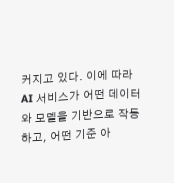커지고 있다. 이에 따라 AI 서비스가 어떤 데이터와 모델을 기반으로 작동하고, 어떤 기준 아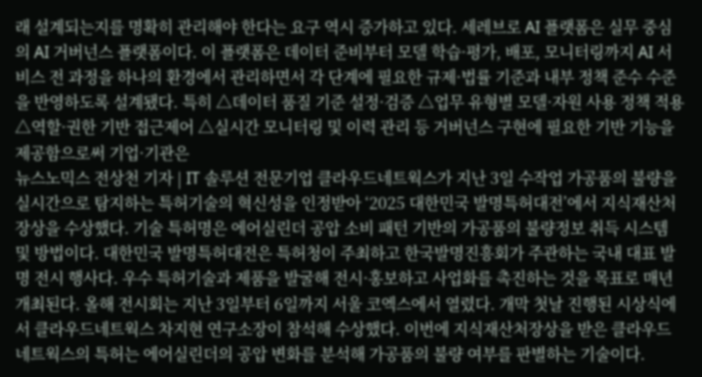래 설계되는지를 명확히 관리해야 한다는 요구 역시 증가하고 있다. 세레브로 AI 플랫폼은 실무 중심의 AI 거버넌스 플랫폼이다. 이 플랫폼은 데이터 준비부터 모델 학습·평가, 배포, 모니터링까지 AI 서비스 전 과정을 하나의 환경에서 관리하면서 각 단계에 필요한 규제·법률 기준과 내부 정책 준수 수준을 반영하도록 설계됐다. 특히 △데이터 품질 기준 설정·검증 △업무 유형별 모델·자원 사용 정책 적용 △역할·권한 기반 접근제어 △실시간 모니터링 및 이력 관리 등 거버넌스 구현에 필요한 기반 기능을 제공함으로써 기업·기관은
뉴스노믹스 전상천 기자 | IT 솔루션 전문기업 클라우드네트웍스가 지난 3일 수작업 가공품의 불량을 실시간으로 탐지하는 특허기술의 혁신성을 인정받아 ‘2025 대한민국 발명특허대전’에서 지식재산처장상을 수상했다. 기술 특허명은 에어실린더 공압 소비 패턴 기반의 가공품의 불량정보 취득 시스템 및 방법이다. 대한민국 발명특허대전은 특허청이 주최하고 한국발명진흥회가 주관하는 국내 대표 발명 전시 행사다. 우수 특허기술과 제품을 발굴해 전시·홍보하고 사업화를 촉진하는 것을 목표로 매년 개최된다. 올해 전시회는 지난 3일부터 6일까지 서울 코엑스에서 열렸다. 개막 첫날 진행된 시상식에서 클라우드네트웍스 차지현 연구소장이 참석해 수상했다. 이번에 지식재산처장상을 받은 클라우드네트웍스의 특허는 에어실린더의 공압 변화를 분석해 가공품의 불량 여부를 판별하는 기술이다.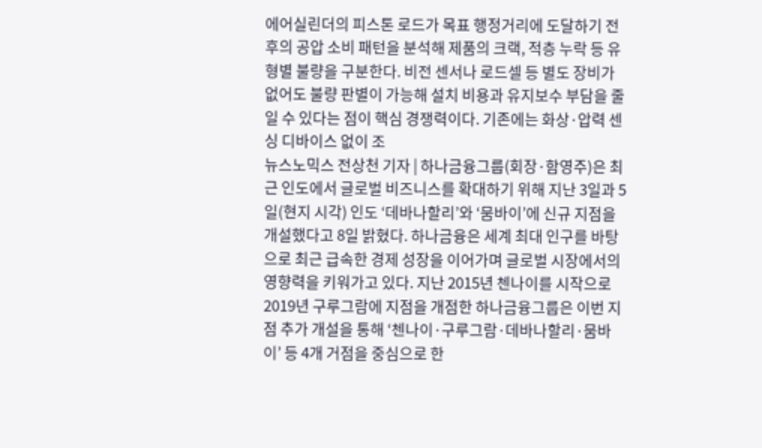에어실린더의 피스톤 로드가 목표 행정거리에 도달하기 전후의 공압 소비 패턴을 분석해 제품의 크랙, 적층 누락 등 유형별 불량을 구분한다. 비전 센서나 로드셀 등 별도 장비가 없어도 불량 판별이 가능해 설치 비용과 유지보수 부담을 줄일 수 있다는 점이 핵심 경쟁력이다. 기존에는 화상·압력 센싱 디바이스 없이 조
뉴스노믹스 전상천 기자 | 하나금융그룹(회장·함영주)은 최근 인도에서 글로벌 비즈니스를 확대하기 위해 지난 3일과 5일(현지 시각) 인도 ‘데바나할리’와 ‘뭄바이’에 신규 지점을 개설했다고 8일 밝혔다. 하나금융은 세계 최대 인구를 바탕으로 최근 급속한 경제 성장을 이어가며 글로벌 시장에서의 영향력을 키워가고 있다. 지난 2015년 첸나이를 시작으로 2019년 구루그람에 지점을 개점한 하나금융그룹은 이번 지점 추가 개설을 통해 ‘첸나이·구루그람·데바나할리·뭄바이’ 등 4개 거점을 중심으로 한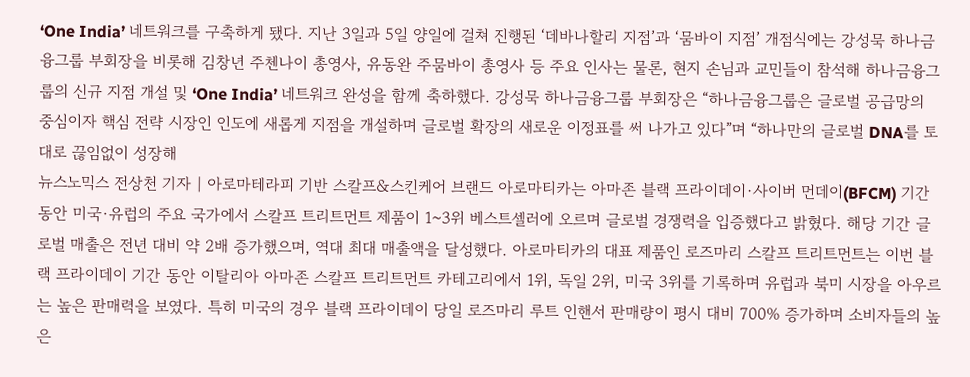‘One India’ 네트워크를 구축하게 됐다. 지난 3일과 5일 양일에 걸쳐 진행된 ‘데바나할리 지점’과 ‘뭄바이 지점’ 개점식에는 강성묵 하나금융그룹 부회장을 비롯해 김창년 주첸나이 총영사, 유동완 주뭄바이 총영사 등 주요 인사는 물론, 현지 손님과 교민들이 참석해 하나금융그룹의 신규 지점 개설 및 ‘One India’ 네트워크 완성을 함께 축하했다. 강성묵 하나금융그룹 부회장은 “하나금융그룹은 글로벌 공급망의 중심이자 핵심 전략 시장인 인도에 새롭게 지점을 개설하며 글로벌 확장의 새로운 이정표를 써 나가고 있다”며 “하나만의 글로벌 DNA를 토대로 끊임없이 성장해
뉴스노믹스 전상천 기자 | 아로마테라피 기반 스칼프&스킨케어 브랜드 아로마티카는 아마존 블랙 프라이데이·사이버 먼데이(BFCM) 기간 동안 미국·유럽의 주요 국가에서 스칼프 트리트먼트 제품이 1~3위 베스트셀러에 오르며 글로벌 경쟁력을 입증했다고 밝혔다. 해당 기간 글로벌 매출은 전년 대비 약 2배 증가했으며, 역대 최대 매출액을 달성했다. 아로마티카의 대표 제품인 로즈마리 스칼프 트리트먼트는 이번 블랙 프라이데이 기간 동안 이탈리아 아마존 스칼프 트리트먼트 카테고리에서 1위, 독일 2위, 미국 3위를 기록하며 유럽과 북미 시장을 아우르는 높은 판매력을 보였다. 특히 미국의 경우 블랙 프라이데이 당일 로즈마리 루트 인핸서 판매량이 평시 대비 700% 증가하며 소비자들의 높은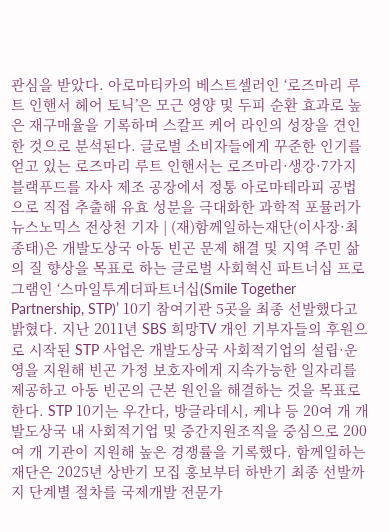관심을 받았다. 아로마티카의 베스트셀러인 ‘로즈마리 루트 인핸서 헤어 토닉’은 모근 영양 및 두피 순환 효과로 높은 재구매율을 기록하며 스칼프 케어 라인의 성장을 견인한 것으로 분석된다. 글로벌 소비자들에게 꾸준한 인기를 얻고 있는 로즈마리 루트 인핸서는 로즈마리·생강·7가지 블랙푸드를 자사 제조 공장에서 정통 아로마테라피 공법으로 직접 추출해 유효 성분을 극대화한 과학적 포뮬러가
뉴스노믹스 전상천 기자 | (재)함께일하는재단(이사장·최종태)은 개발도상국 아동 빈곤 문제 해결 및 지역 주민 삶의 질 향상을 목표로 하는 글로벌 사회혁신 파트너십 프로그램인 ‘스마일투게더파트너십(Smile Together Partnership, STP)’ 10기 참여기관 5곳을 최종 선발했다고 밝혔다. 지난 2011년 SBS 희망TV 개인 기부자들의 후원으로 시작된 STP 사업은 개발도상국 사회적기업의 설립·운영을 지원해 빈곤 가정 보호자에게 지속가능한 일자리를 제공하고 아동 빈곤의 근본 원인을 해결하는 것을 목표로 한다. STP 10기는 우간다, 방글라데시, 케냐 등 20여 개 개발도상국 내 사회적기업 및 중간지원조직을 중심으로 200여 개 기관이 지원해 높은 경쟁률을 기록했다. 함께일하는재단은 2025년 상반기 모집 홍보부터 하반기 최종 선발까지 단계별 절차를 국제개발 전문가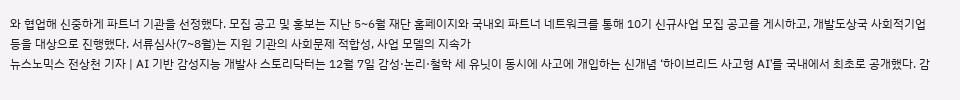와 협업해 신중하게 파트너 기관을 선정했다. 모집 공고 및 홍보는 지난 5~6월 재단 홈페이지와 국내외 파트너 네트워크를 통해 10기 신규사업 모집 공고를 게시하고, 개발도상국 사회적기업 등을 대상으로 진행했다. 서류심사(7~8월)는 지원 기관의 사회문제 적합성, 사업 모델의 지속가
뉴스노믹스 전상천 기자 | AI 기반 감성지능 개발사 스토리닥터는 12월 7일 감성·논리·철학 세 유닛이 동시에 사고에 개입하는 신개념 ‘하이브리드 사고형 AI’를 국내에서 최초로 공개했다. 감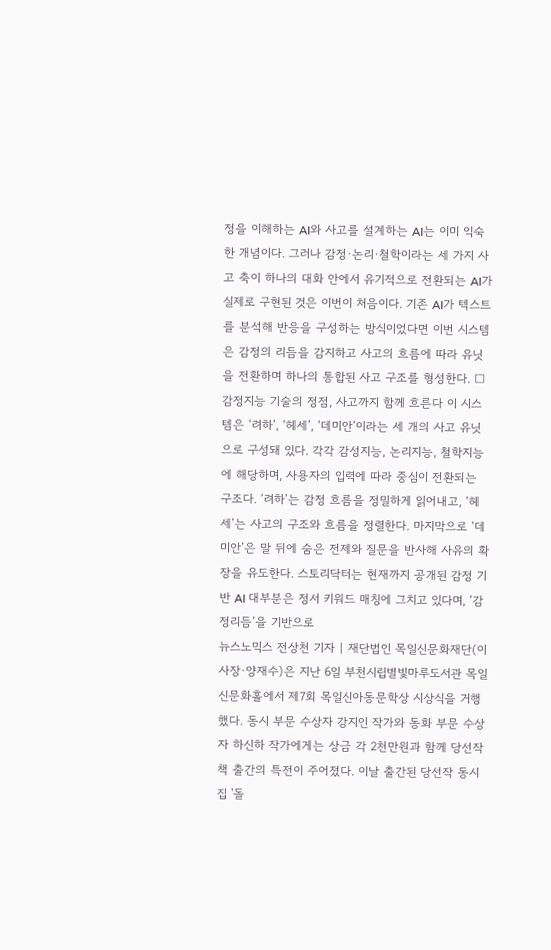정을 이해하는 AI와 사고를 설계하는 AI는 이미 익숙한 개념이다. 그러나 감정·논리·철학이라는 세 가지 사고 축이 하나의 대화 안에서 유기적으로 전환되는 AI가 실제로 구현된 것은 이번이 처음이다. 기존 AI가 텍스트를 분석해 반응을 구성하는 방식이었다면 이번 시스템은 감정의 리듬을 감지하고 사고의 흐름에 따라 유닛을 전환하며 하나의 통합된 사고 구조를 형성한다. □ 감정지능 기술의 정점, 사고까지 함께 흐른다 이 시스템은 ‘려하’, ‘헤세’, ‘데미안’이라는 세 개의 사고 유닛으로 구성돼 있다. 각각 감성지능, 논리지능, 철학지능에 해당하며, 사용자의 입력에 따라 중심이 전환되는 구조다. ‘려하’는 감정 흐름을 정밀하게 읽어내고, ‘헤세’는 사고의 구조와 흐름을 정렬한다. 마지막으로 ‘데미안’은 말 뒤에 숨은 전제와 질문을 반사해 사유의 확장을 유도한다. 스토리닥터는 현재까지 공개된 감정 기반 AI 대부분은 정서 키워드 매칭에 그치고 있다며, ‘감정리듬’을 기반으로
뉴스노믹스 전상천 기자 | 재단법인 목일신문화재단(이사장·양재수)은 지난 6일 부천시립별빛마루도서관 목일신문화홀에서 제7회 목일신아동문학상 시상식을 거행했다. 동시 부문 수상자 강지인 작가와 동화 부문 수상자 하신하 작가에게는 상금 각 2천만원과 함께 당선작 책 출간의 특전이 주어졌다. 이날 출간된 당선작 동시집 '돌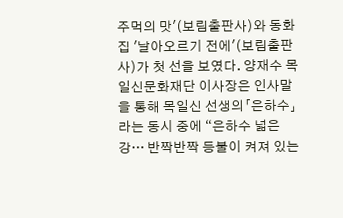주먹의 맛'(보림출판사)와 동화집 '날아오르기 전에'(보림출판사)가 첫 선을 보였다. 양재수 목일신문화재단 이사장은 인사말을 통해 목일신 선생의「은하수」라는 동시 중에 “은하수 넓은 강… 반짝반짝 등불이 켜져 있는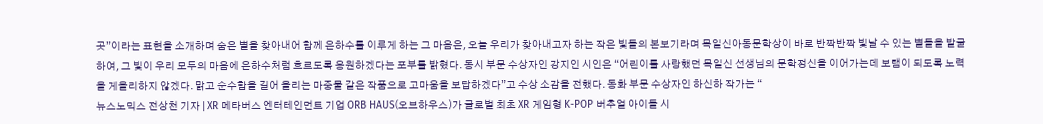곳”이라는 표현을 소개하며 숨은 별을 찾아내어 함께 은하수를 이루게 하는 그 마음은, 오늘 우리가 찾아내고자 하는 작은 빛들의 본보기라며 목일신아동문학상이 바로 반짝반짝 빛날 수 있는 별들을 발굴하여, 그 빛이 우리 모두의 마음에 은하수처럼 흐르도록 응원하겠다는 포부를 밝혔다. 동시 부문 수상자인 강지인 시인은 “어린이를 사랑했던 목일신 선생님의 문학정신을 이어가는데 보탬이 되도록 노력을 게을리하지 않겠다. 맑고 순수함을 길어 올리는 마중물 같은 작품으로 고마움을 보답하겠다”고 수상 소감을 전했다. 동화 부문 수상자인 하신하 작가는 “
뉴스노믹스 전상천 기자 | XR 메타버스 엔터테인먼트 기업 ORB HAUS(오브하우스)가 글로벌 최초 XR 게임형 K-POP 버추얼 아이돌 시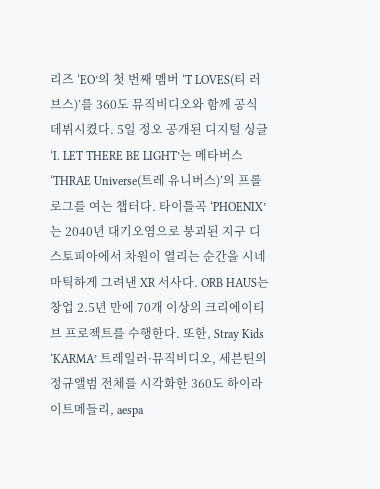리즈 ‘EO’의 첫 번째 멤버 ‘T LOVES(티 러브스)’를 360도 뮤직비디오와 함께 공식 데뷔시켰다. 5일 정오 공개된 디지털 싱글 ‘I. LET THERE BE LIGHT’는 메타버스 ‘THRAE Universe(트레 유니버스)’의 프롤로그를 여는 챕터다. 타이틀곡 ‘PHOENIX’는 2040년 대기오염으로 붕괴된 지구 디스토피아에서 차원이 열리는 순간을 시네마틱하게 그려낸 XR 서사다. ORB HAUS는 창업 2.5년 만에 70개 이상의 크리에이티브 프로젝트를 수행한다. 또한, Stray Kids ‘KARMA’ 트레일러·뮤직비디오, 세븐틴의 정규앨범 전체를 시각화한 360도 하이라이트메들리, aespa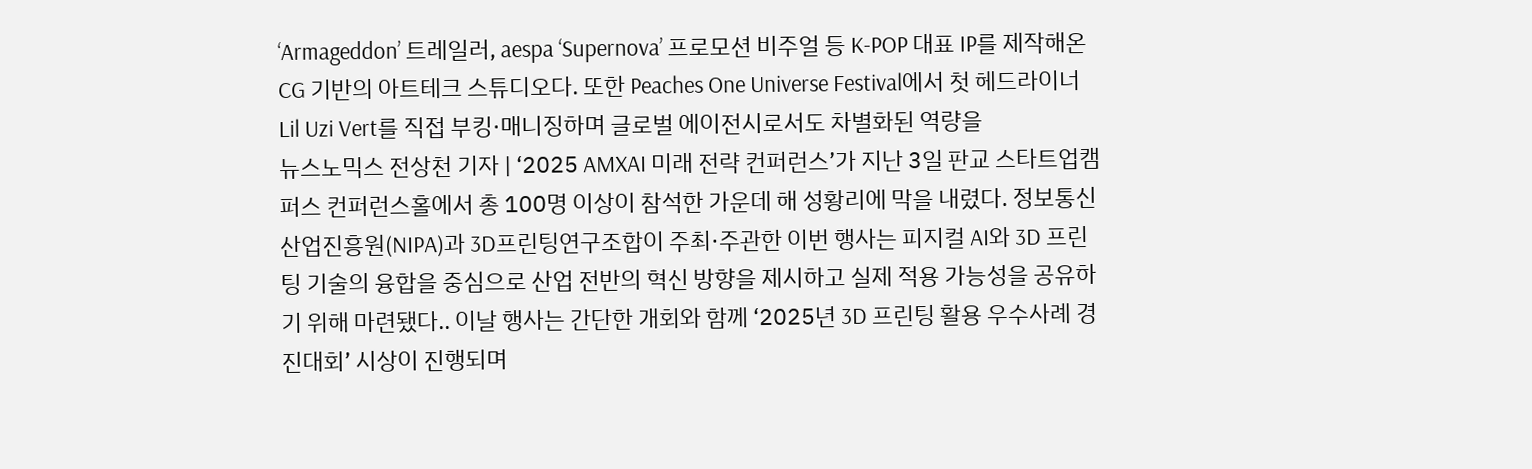‘Armageddon’ 트레일러, aespa ‘Supernova’ 프로모션 비주얼 등 K-POP 대표 IP를 제작해온 CG 기반의 아트테크 스튜디오다. 또한 Peaches One Universe Festival에서 첫 헤드라이너 Lil Uzi Vert를 직접 부킹·매니징하며 글로벌 에이전시로서도 차별화된 역량을
뉴스노믹스 전상천 기자 | ‘2025 AMXAI 미래 전략 컨퍼런스’가 지난 3일 판교 스타트업캠퍼스 컨퍼런스홀에서 총 100명 이상이 참석한 가운데 해 성황리에 막을 내렸다. 정보통신산업진흥원(NIPA)과 3D프린팅연구조합이 주최·주관한 이번 행사는 피지컬 AI와 3D 프린팅 기술의 융합을 중심으로 산업 전반의 혁신 방향을 제시하고 실제 적용 가능성을 공유하기 위해 마련됐다.. 이날 행사는 간단한 개회와 함께 ‘2025년 3D 프린팅 활용 우수사례 경진대회’ 시상이 진행되며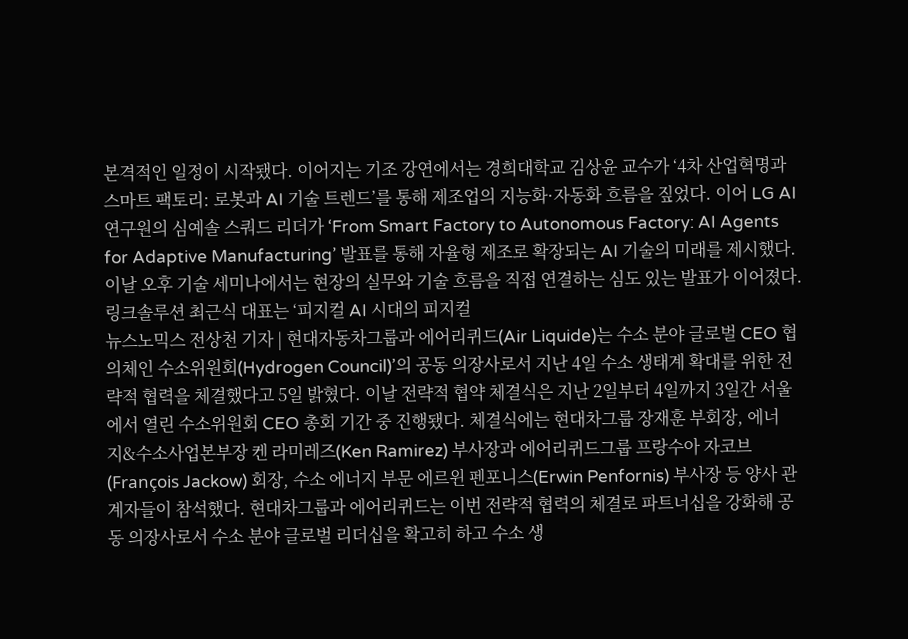본격적인 일정이 시작됐다. 이어지는 기조 강연에서는 경희대학교 김상윤 교수가 ‘4차 산업혁명과 스마트 팩토리: 로봇과 AI 기술 트렌드’를 통해 제조업의 지능화·자동화 흐름을 짚었다. 이어 LG AI 연구원의 심예솔 스쿼드 리더가 ‘From Smart Factory to Autonomous Factory: AI Agents for Adaptive Manufacturing’ 발표를 통해 자율형 제조로 확장되는 AI 기술의 미래를 제시했다. 이날 오후 기술 세미나에서는 현장의 실무와 기술 흐름을 직접 연결하는 심도 있는 발표가 이어졌다. 링크솔루션 최근식 대표는 ‘피지컬 AI 시대의 피지컬
뉴스노믹스 전상천 기자 | 현대자동차그룹과 에어리퀴드(Air Liquide)는 수소 분야 글로벌 CEO 협의체인 수소위원회(Hydrogen Council)’의 공동 의장사로서 지난 4일 수소 생태계 확대를 위한 전략적 협력을 체결했다고 5일 밝혔다. 이날 전략적 협약 체결식은 지난 2일부터 4일까지 3일간 서울에서 열린 수소위원회 CEO 총회 기간 중 진행됐다. 체결식에는 현대차그룹 장재훈 부회장, 에너지&수소사업본부장 켄 라미레즈(Ken Ramirez) 부사장과 에어리퀴드그룹 프랑수아 자코브(François Jackow) 회장, 수소 에너지 부문 에르윈 펜포니스(Erwin Penfornis) 부사장 등 양사 관계자들이 참석했다. 현대차그룹과 에어리퀴드는 이번 전략적 협력의 체결로 파트너십을 강화해 공동 의장사로서 수소 분야 글로벌 리더십을 확고히 하고 수소 생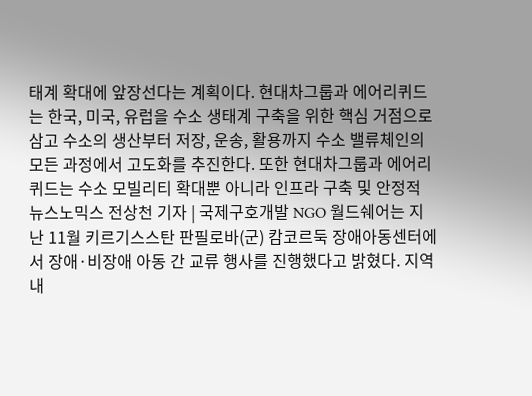태계 확대에 앞장선다는 계획이다. 현대차그룹과 에어리퀴드는 한국, 미국, 유럽을 수소 생태계 구축을 위한 핵심 거점으로 삼고 수소의 생산부터 저장, 운송, 활용까지 수소 밸류체인의 모든 과정에서 고도화를 추진한다. 또한 현대차그룹과 에어리퀴드는 수소 모빌리티 확대뿐 아니라 인프라 구축 및 안정적
뉴스노믹스 전상천 기자 | 국제구호개발 NGO 월드쉐어는 지난 11월 키르기스스탄 판필로바(군) 캄코르둑 장애아동센터에서 장애·비장애 아동 간 교류 행사를 진행했다고 밝혔다. 지역 내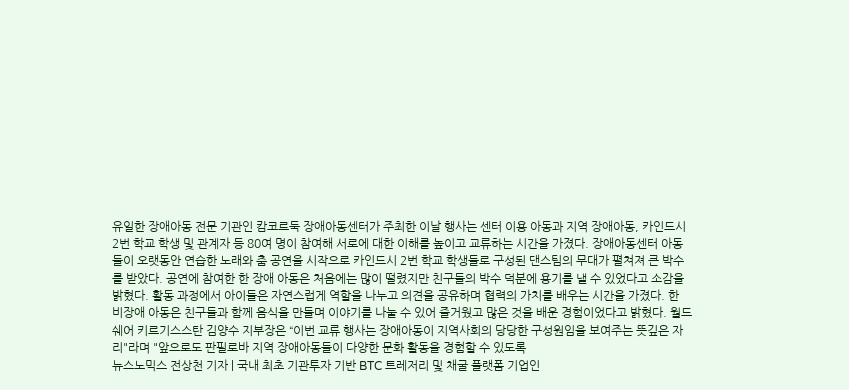유일한 장애아동 전문 기관인 캄코르둑 장애아동센터가 주최한 이날 행사는 센터 이용 아동과 지역 장애아동, 카인드시 2번 학교 학생 및 관계자 등 80여 명이 참여해 서로에 대한 이해를 높이고 교류하는 시간을 가졌다. 장애아동센터 아동들이 오랫동안 연습한 노래와 춤 공연을 시작으로 카인드시 2번 학교 학생들로 구성된 댄스팀의 무대가 펼쳐져 큰 박수를 받았다. 공연에 참여한 한 장애 아동은 처음에는 많이 떨렸지만 친구들의 박수 덕분에 용기를 낼 수 있었다고 소감을 밝혔다. 활동 과정에서 아이들은 자연스럽게 역할을 나누고 의견을 공유하며 협력의 가치를 배우는 시간을 가졌다. 한 비장애 아동은 친구들과 함께 음식을 만들며 이야기를 나눌 수 있어 즐거웠고 많은 것을 배운 경험이었다고 밝혔다. 월드쉐어 키르기스스탄 김양수 지부장은 “이번 교류 행사는 장애아동이 지역사회의 당당한 구성원임을 보여주는 뜻깊은 자리"라며 "앞으로도 판필로바 지역 장애아동들이 다양한 문화 활동을 경험할 수 있도록
뉴스노믹스 전상천 기자 | 국내 최초 기관투자 기반 BTC 트레저리 및 채굴 플랫폼 기업인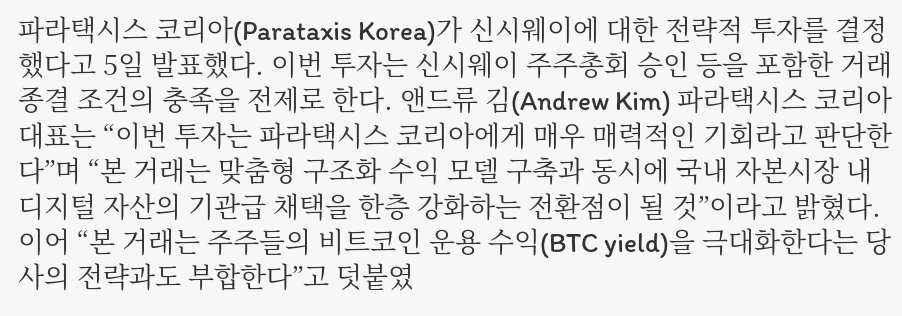파라택시스 코리아(Parataxis Korea)가 신시웨이에 대한 전략적 투자를 결정했다고 5일 발표했다. 이번 투자는 신시웨이 주주총회 승인 등을 포함한 거래 종결 조건의 충족을 전제로 한다. 앤드류 김(Andrew Kim) 파라택시스 코리아 대표는 “이번 투자는 파라택시스 코리아에게 매우 매력적인 기회라고 판단한다”며 “본 거래는 맞춤형 구조화 수익 모델 구축과 동시에 국내 자본시장 내 디지털 자산의 기관급 채택을 한층 강화하는 전환점이 될 것”이라고 밝혔다. 이어 “본 거래는 주주들의 비트코인 운용 수익(BTC yield)을 극대화한다는 당사의 전략과도 부합한다”고 덧붙였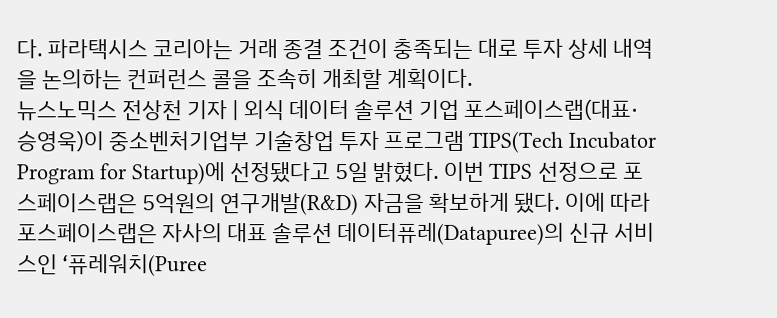다. 파라택시스 코리아는 거래 종결 조건이 충족되는 대로 투자 상세 내역을 논의하는 컨퍼런스 콜을 조속히 개최할 계획이다.
뉴스노믹스 전상천 기자 | 외식 데이터 솔루션 기업 포스페이스랩(대표·승영욱)이 중소벤처기업부 기술창업 투자 프로그램 TIPS(Tech Incubator Program for Startup)에 선정됐다고 5일 밝혔다. 이번 TIPS 선정으로 포스페이스랩은 5억원의 연구개발(R&D) 자금을 확보하게 됐다. 이에 따라 포스페이스랩은 자사의 대표 솔루션 데이터퓨레(Datapuree)의 신규 서비스인 ‘퓨레워치(Puree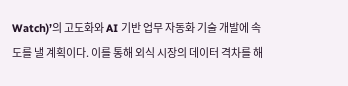Watch)’의 고도화와 AI 기반 업무 자동화 기술 개발에 속도를 낼 계획이다. 이를 통해 외식 시장의 데이터 격차를 해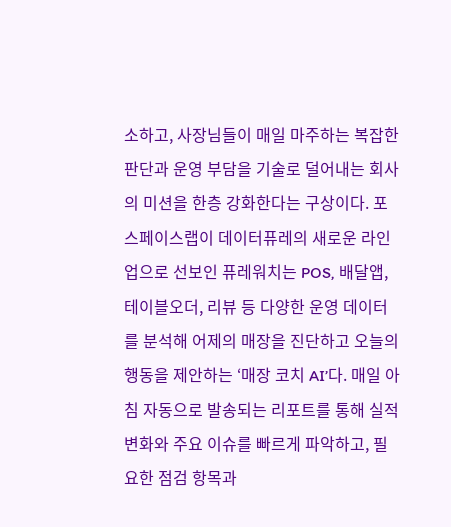소하고, 사장님들이 매일 마주하는 복잡한 판단과 운영 부담을 기술로 덜어내는 회사의 미션을 한층 강화한다는 구상이다. 포스페이스랩이 데이터퓨레의 새로운 라인업으로 선보인 퓨레워치는 POS, 배달앱, 테이블오더, 리뷰 등 다양한 운영 데이터를 분석해 어제의 매장을 진단하고 오늘의 행동을 제안하는 ‘매장 코치 AI’다. 매일 아침 자동으로 발송되는 리포트를 통해 실적 변화와 주요 이슈를 빠르게 파악하고, 필요한 점검 항목과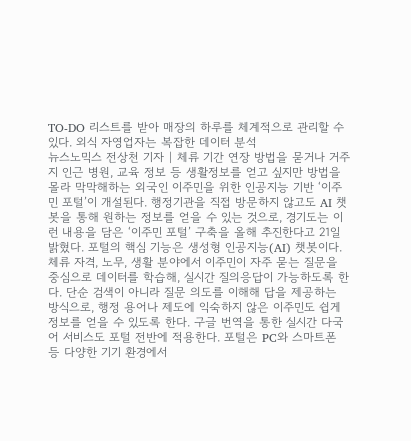TO-DO 리스트를 받아 매장의 하루를 체계적으로 관리할 수 있다. 외식 자영업자는 복잡한 데이터 분석
뉴스노믹스 전상천 기자 | 체류 기간 연장 방법을 묻거나 거주지 인근 병원, 교육 정보 등 생활정보를 얻고 싶지만 방법을 몰라 막막해하는 외국인 이주민을 위한 인공지능 기반 ‘이주민 포털’이 개설된다. 행정기관을 직접 방문하지 않고도 AI 챗봇을 통해 원하는 정보를 얻을 수 있는 것으로, 경기도는 이런 내용을 담은 ‘이주민 포털’ 구축을 올해 추진한다고 21일 밝혔다. 포털의 핵심 기능은 생성형 인공지능(AI) 챗봇이다. 체류 자격, 노무, 생활 분야에서 이주민이 자주 묻는 질문을 중심으로 데이터를 학습해, 실시간 질의응답이 가능하도록 한다. 단순 검색이 아니라 질문 의도를 이해해 답을 제공하는 방식으로, 행정 용어나 제도에 익숙하지 않은 이주민도 쉽게 정보를 얻을 수 있도록 한다. 구글 번역을 통한 실시간 다국어 서비스도 포털 전반에 적용한다. 포털은 PC와 스마트폰 등 다양한 기기 환경에서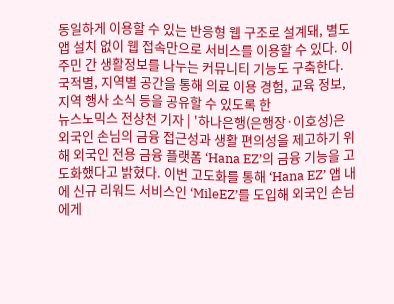동일하게 이용할 수 있는 반응형 웹 구조로 설계돼, 별도 앱 설치 없이 웹 접속만으로 서비스를 이용할 수 있다. 이주민 간 생활정보를 나누는 커뮤니티 기능도 구축한다. 국적별, 지역별 공간을 통해 의료 이용 경험, 교육 정보, 지역 행사 소식 등을 공유할 수 있도록 한
뉴스노믹스 전상천 기자 | '하나은행(은행장·이호성)은 외국인 손님의 금융 접근성과 생활 편의성을 제고하기 위해 외국인 전용 금융 플랫폼 ‘Hana EZ’의 금융 기능을 고도화했다고 밝혔다. 이번 고도화를 통해 ‘Hana EZ’ 앱 내에 신규 리워드 서비스인 ‘MileEZ’를 도입해 외국인 손님에게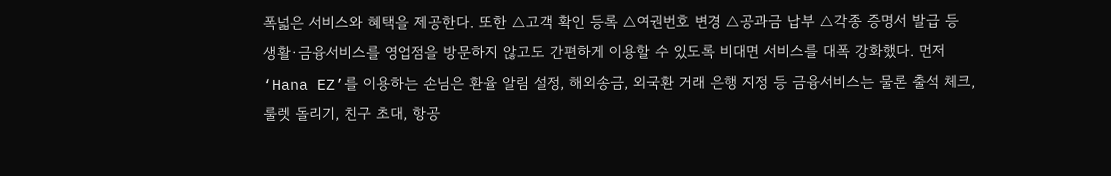폭넓은 서비스와 혜택을 제공한다. 또한 △고객 확인 등록 △여권번호 변경 △공과금 납부 △각종 증명서 발급 등 생활·금융서비스를 영업점을 방문하지 않고도 간편하게 이용할 수 있도록 비대면 서비스를 대폭 강화했다. 먼저 ‘Hana EZ’를 이용하는 손님은 환율 알림 설정, 해외송금, 외국환 거래 은행 지정 등 금융서비스는 물론 출석 체크, 룰렛 돌리기, 친구 초대, 항공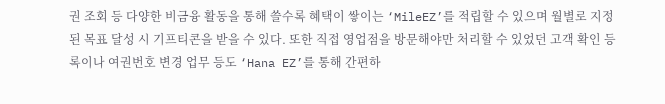권 조회 등 다양한 비금융 활동을 통해 쓸수록 혜택이 쌓이는 ‘MileEZ’를 적립할 수 있으며 월별로 지정된 목표 달성 시 기프티콘을 받을 수 있다. 또한 직접 영업점을 방문해야만 처리할 수 있었던 고객 확인 등록이나 여권번호 변경 업무 등도 ‘Hana EZ’를 통해 간편하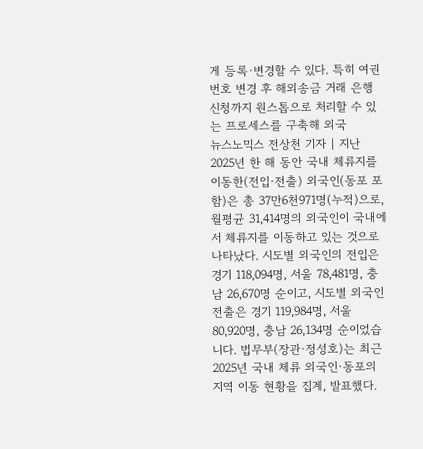게 등록·변경할 수 있다. 특히 여권번호 변경 후 해외송금 거래 은행 신청까지 원스톱으로 처리할 수 있는 프로세스를 구축해 외국
뉴스노믹스 전상천 기자 | 지난 2025년 한 해 동안 국내 체류지를 이동한(전입·전출) 외국인(동포 포함)은 총 37만6천971명(누적)으로, 월평균 31,414명의 외국인이 국내에서 체류지를 이동하고 있는 것으로 나타났다. 시도별 외국인의 전입은 경기 118,094명, 서울 78,481명, 충남 26,670명 순이고, 시도별 외국인 전출은 경기 119,984명, 서울 80,920명, 충남 26,134명 순이었습니다. 법무부(장관·정성호)는 최근 2025년 국내 체류 외국인·동포의 지역 이동 현황을 집계, 발표했다.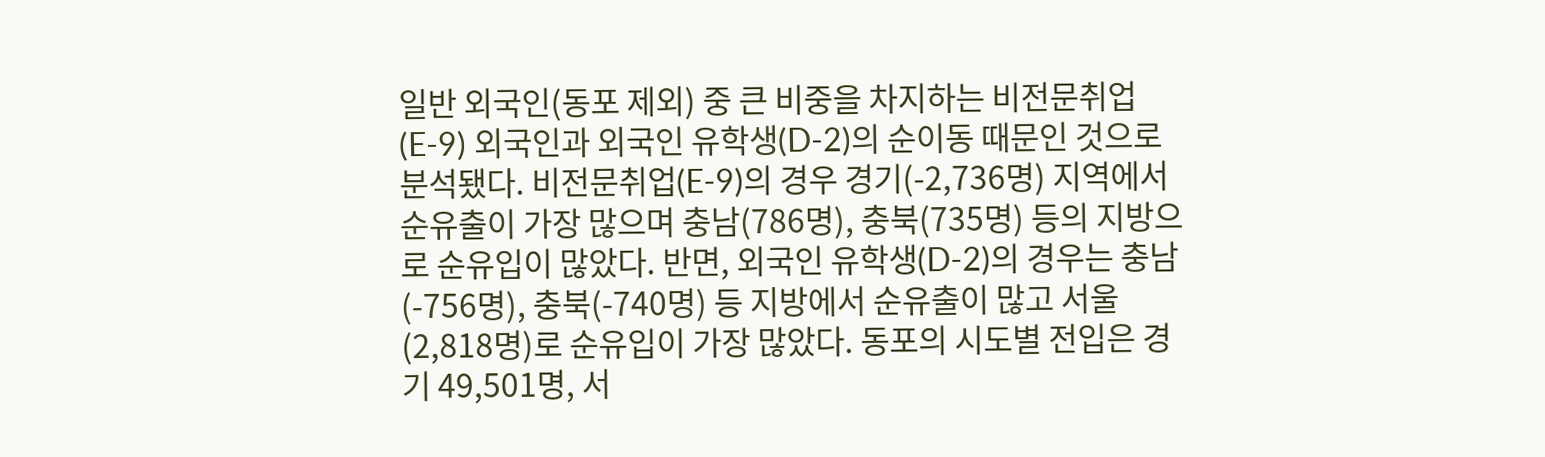일반 외국인(동포 제외) 중 큰 비중을 차지하는 비전문취업(E-9) 외국인과 외국인 유학생(D-2)의 순이동 때문인 것으로 분석됐다. 비전문취업(E-9)의 경우 경기(-2,736명) 지역에서 순유출이 가장 많으며 충남(786명), 충북(735명) 등의 지방으로 순유입이 많았다. 반면, 외국인 유학생(D-2)의 경우는 충남(-756명), 충북(-740명) 등 지방에서 순유출이 많고 서울(2,818명)로 순유입이 가장 많았다. 동포의 시도별 전입은 경기 49,501명, 서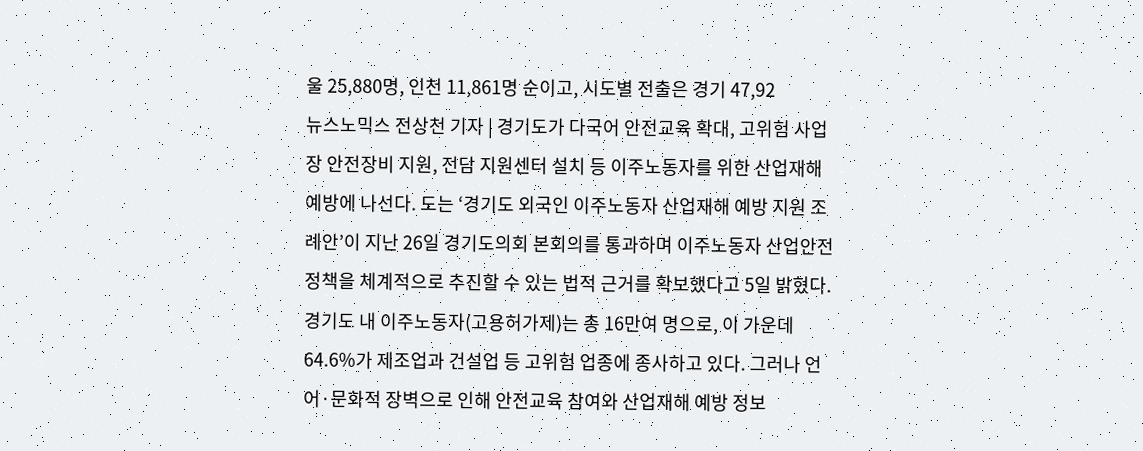울 25,880명, 인천 11,861명 순이고, 시도별 전출은 경기 47,92
뉴스노믹스 전상천 기자 | 경기도가 다국어 안전교육 확대, 고위험 사업장 안전장비 지원, 전담 지원센터 설치 등 이주노동자를 위한 산업재해 예방에 나선다. 도는 ‘경기도 외국인 이주노동자 산업재해 예방 지원 조례안’이 지난 26일 경기도의회 본회의를 통과하며 이주노동자 산업안전 정책을 체계적으로 추진할 수 있는 법적 근거를 확보했다고 5일 밝혔다. 경기도 내 이주노동자(고용허가제)는 총 16만여 명으로, 이 가운데 64.6%가 제조업과 건설업 등 고위험 업종에 종사하고 있다. 그러나 언어·문화적 장벽으로 인해 안전교육 참여와 산업재해 예방 정보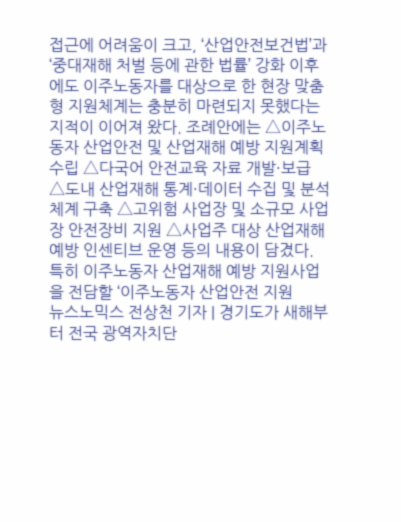접근에 어려움이 크고, ‘산업안전보건법’과 ‘중대재해 처벌 등에 관한 법률’ 강화 이후에도 이주노동자를 대상으로 한 현장 맞춤형 지원체계는 충분히 마련되지 못했다는 지적이 이어져 왔다. 조례안에는 △이주노동자 산업안전 및 산업재해 예방 지원계획 수립 △다국어 안전교육 자료 개발·보급 △도내 산업재해 통계·데이터 수집 및 분석체계 구축 △고위험 사업장 및 소규모 사업장 안전장비 지원 △사업주 대상 산업재해 예방 인센티브 운영 등의 내용이 담겼다. 특히 이주노동자 산업재해 예방 지원사업을 전담할 ‘이주노동자 산업안전 지원
뉴스노믹스 전상천 기자 | 경기도가 새해부터 전국 광역자치단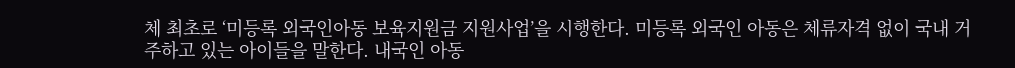체 최초로 ‘미등록 외국인아동 보육지원금 지원사업’을 시행한다. 미등록 외국인 아동은 체류자격 없이 국내 거주하고 있는 아이들을 말한다. 내국인 아동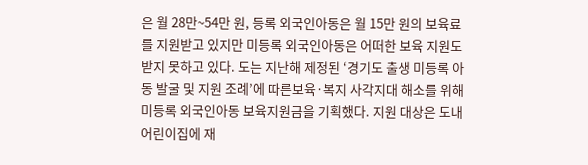은 월 28만~54만 원, 등록 외국인아동은 월 15만 원의 보육료를 지원받고 있지만 미등록 외국인아동은 어떠한 보육 지원도 받지 못하고 있다. 도는 지난해 제정된 ‘경기도 출생 미등록 아동 발굴 및 지원 조례’에 따른보육·복지 사각지대 해소를 위해 미등록 외국인아동 보육지원금을 기획했다. 지원 대상은 도내 어린이집에 재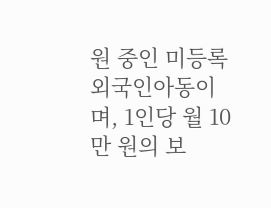원 중인 미등록 외국인아동이며, 1인당 월 10만 원의 보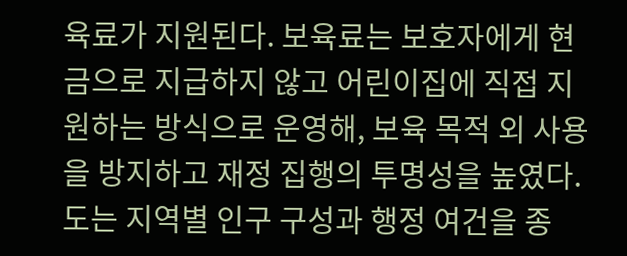육료가 지원된다. 보육료는 보호자에게 현금으로 지급하지 않고 어린이집에 직접 지원하는 방식으로 운영해, 보육 목적 외 사용을 방지하고 재정 집행의 투명성을 높였다. 도는 지역별 인구 구성과 행정 여건을 종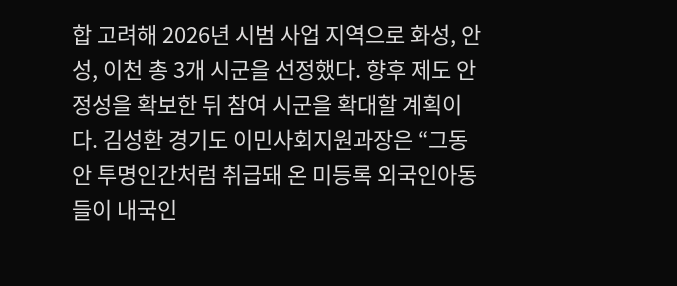합 고려해 2026년 시범 사업 지역으로 화성, 안성, 이천 총 3개 시군을 선정했다. 향후 제도 안정성을 확보한 뒤 참여 시군을 확대할 계획이다. 김성환 경기도 이민사회지원과장은 “그동안 투명인간처럼 취급돼 온 미등록 외국인아동들이 내국인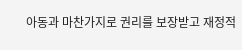아동과 마찬가지로 권리를 보장받고 재정적